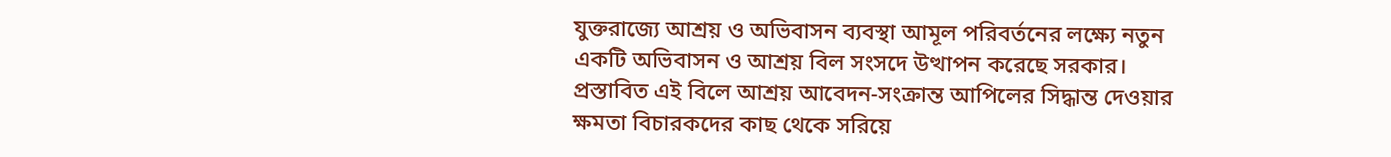যুক্তরাজ্যে আশ্রয় ও অভিবাসন ব্যবস্থা আমূল পরিবর্তনের লক্ষ্যে নতুন একটি অভিবাসন ও আশ্রয় বিল সংসদে উত্থাপন করেছে সরকার। প্রস্তাবিত এই বিলে আশ্রয় আবেদন-সংক্রান্ত আপিলের সিদ্ধান্ত দেওয়ার ক্ষমতা বিচারকদের কাছ থেকে সরিয়ে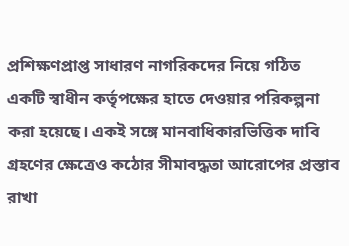প্রশিক্ষণপ্রাপ্ত সাধারণ নাগরিকদের নিয়ে গঠিত একটি স্বাধীন কর্তৃপক্ষের হাতে দেওয়ার পরিকল্পনা করা হয়েছে। একই সঙ্গে মানবাধিকারভিত্তিক দাবি গ্রহণের ক্ষেত্রেও কঠোর সীমাবদ্ধতা আরোপের প্রস্তাব রাখা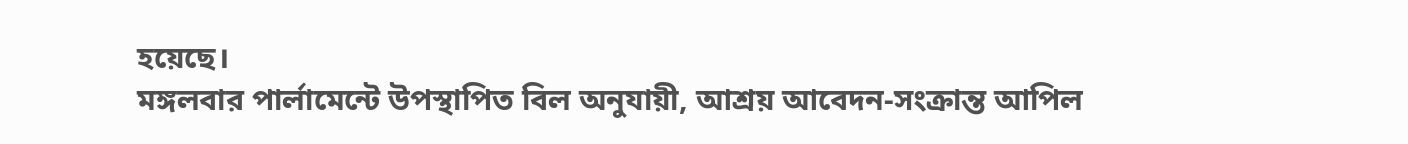হয়েছে।
মঙ্গলবার পার্লামেন্টে উপস্থাপিত বিল অনুযায়ী, আশ্রয় আবেদন-সংক্রান্ত আপিল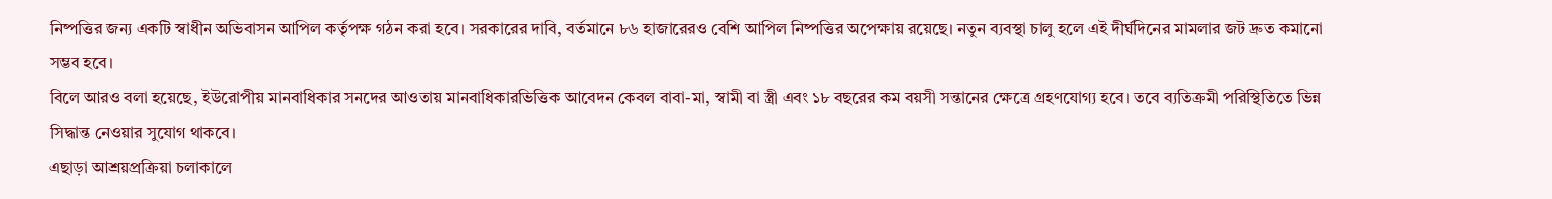নিষ্পত্তির জন্য একটি স্বাধীন অভিবাসন আপিল কর্তৃপক্ষ গঠন করা হবে। সরকারের দাবি, বর্তমানে ৮৬ হাজারেরও বেশি আপিল নিষ্পত্তির অপেক্ষায় রয়েছে। নতুন ব্যবস্থা চালু হলে এই দীর্ঘদিনের মামলার জট দ্রুত কমানো সম্ভব হবে।
বিলে আরও বলা হয়েছে, ইউরোপীয় মানবাধিকার সনদের আওতায় মানবাধিকারভিত্তিক আবেদন কেবল বাবা-মা, স্বামী বা স্ত্রী এবং ১৮ বছরের কম বয়সী সন্তানের ক্ষেত্রে গ্রহণযোগ্য হবে। তবে ব্যতিক্রমী পরিস্থিতিতে ভিন্ন সিদ্ধান্ত নেওয়ার সুযোগ থাকবে।
এছাড়া আশ্রয়প্রক্রিয়া চলাকালে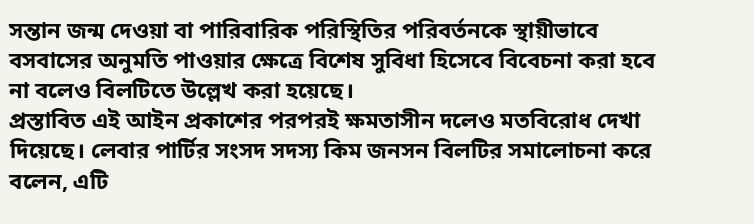সন্তান জন্ম দেওয়া বা পারিবারিক পরিস্থিতির পরিবর্তনকে স্থায়ীভাবে বসবাসের অনুমতি পাওয়ার ক্ষেত্রে বিশেষ সুবিধা হিসেবে বিবেচনা করা হবে না বলেও বিলটিতে উল্লেখ করা হয়েছে।
প্রস্তাবিত এই আইন প্রকাশের পরপরই ক্ষমতাসীন দলেও মতবিরোধ দেখা দিয়েছে। লেবার পার্টির সংসদ সদস্য কিম জনসন বিলটির সমালোচনা করে বলেন, এটি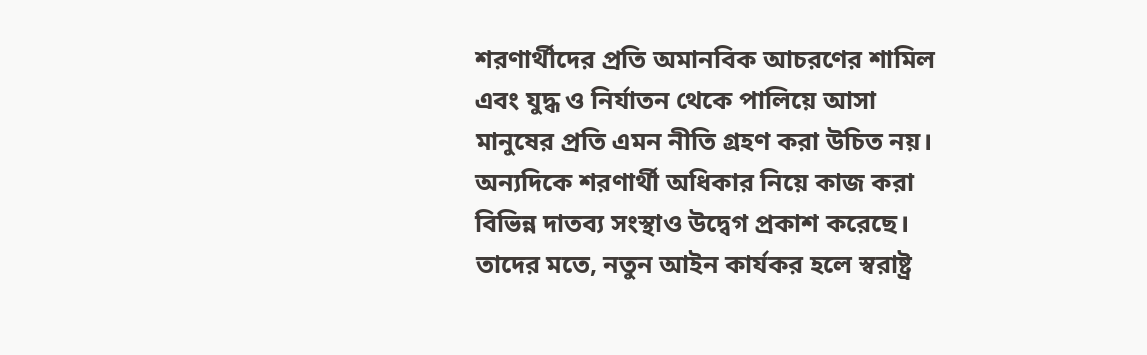শরণার্থীদের প্রতি অমানবিক আচরণের শামিল এবং যুদ্ধ ও নির্যাতন থেকে পালিয়ে আসা মানুষের প্রতি এমন নীতি গ্রহণ করা উচিত নয়।
অন্যদিকে শরণার্থী অধিকার নিয়ে কাজ করা বিভিন্ন দাতব্য সংস্থাও উদ্বেগ প্রকাশ করেছে। তাদের মতে, নতুন আইন কার্যকর হলে স্বরাষ্ট্র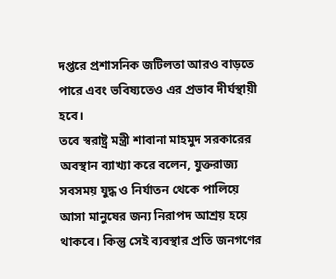দপ্তরে প্রশাসনিক জটিলতা আরও বাড়তে পারে এবং ভবিষ্যতেও এর প্রভাব দীর্ঘস্থায়ী হবে।
তবে স্বরাষ্ট্র মন্ত্রী শাবানা মাহমুদ সরকারের অবস্থান ব্যাখ্যা করে বলেন, যুক্তরাজ্য সবসময় যুদ্ধ ও নির্যাতন থেকে পালিয়ে আসা মানুষের জন্য নিরাপদ আশ্রয় হয়ে থাকবে। কিন্তু সেই ব্যবস্থার প্রতি জনগণের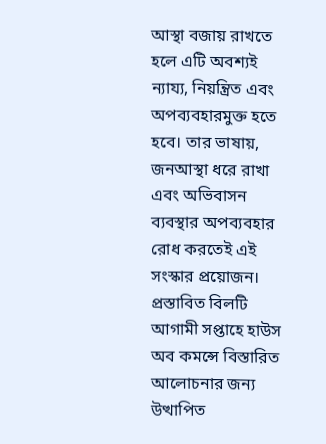আস্থা বজায় রাখতে হলে এটি অবশ্যই ন্যায্য, নিয়ন্ত্রিত এবং অপব্যবহারমুক্ত হতে হবে। তার ভাষায়, জনআস্থা ধরে রাখা এবং অভিবাসন ব্যবস্থার অপব্যবহার রোধ করতেই এই সংস্কার প্রয়োজন।
প্রস্তাবিত বিলটি আগামী সপ্তাহে হাউস অব কমন্সে বিস্তারিত আলোচনার জন্য উত্থাপিত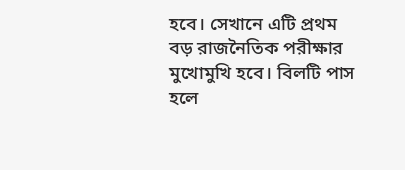হবে। সেখানে এটি প্রথম বড় রাজনৈতিক পরীক্ষার মুখোমুখি হবে। বিলটি পাস হলে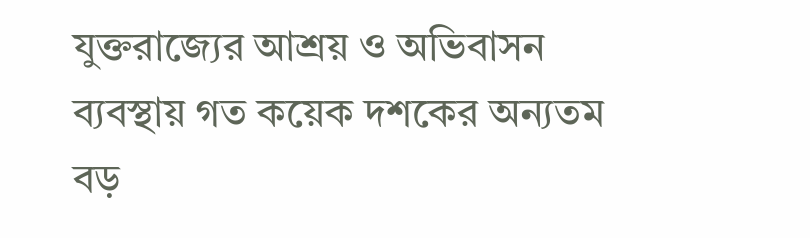যুক্তরাজ্যের আশ্রয় ও অভিবাসন ব্যবস্থায় গত কয়েক দশকের অন্যতম বড়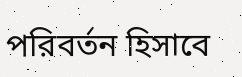পরিবর্তন হিসাবে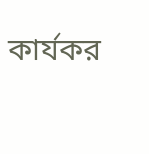কার্যকর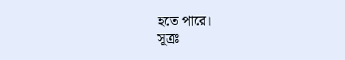হতে পারে।
সূত্রঃ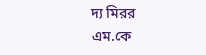দ্য মিরর
এম.কে